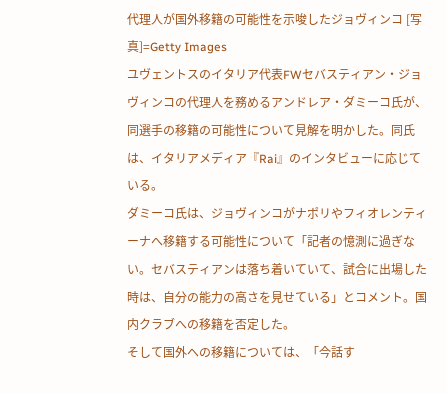代理人が国外移籍の可能性を示唆したジョヴィンコ [写真]=Getty Images
ユヴェントスのイタリア代表FWセバスティアン・ジョヴィンコの代理人を務めるアンドレア・ダミーコ氏が、同選手の移籍の可能性について見解を明かした。同氏は、イタリアメディア『Rai』のインタビューに応じている。
ダミーコ氏は、ジョヴィンコがナポリやフィオレンティーナへ移籍する可能性について「記者の憶測に過ぎない。セバスティアンは落ち着いていて、試合に出場した時は、自分の能力の高さを見せている」とコメント。国内クラブへの移籍を否定した。
そして国外への移籍については、「今話す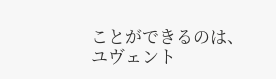ことができるのは、ユヴェント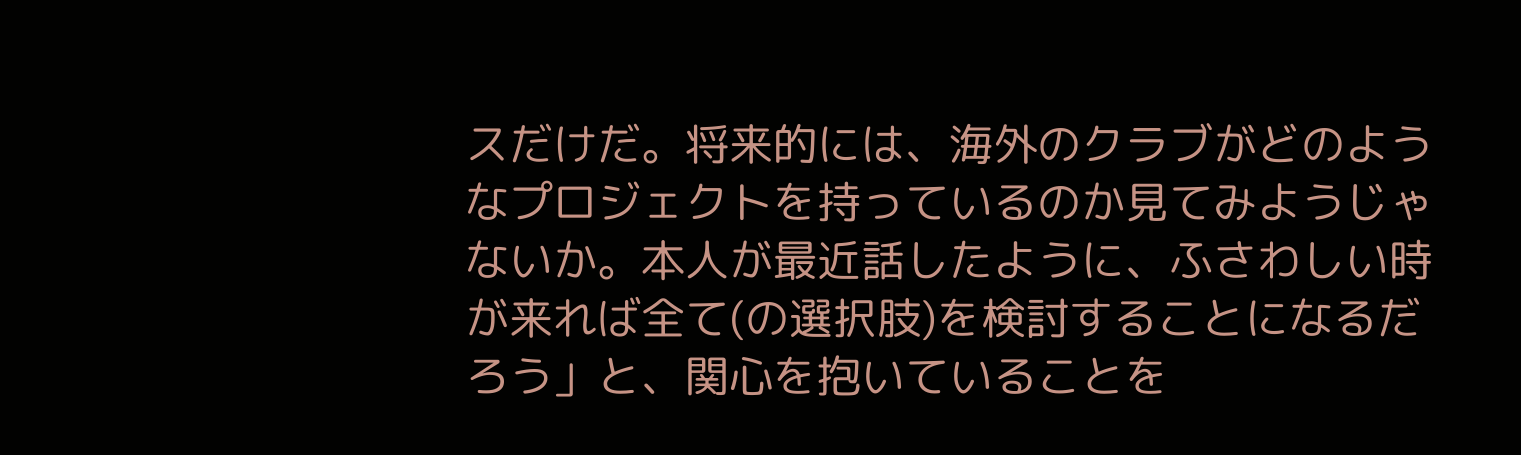スだけだ。将来的には、海外のクラブがどのようなプロジェクトを持っているのか見てみようじゃないか。本人が最近話したように、ふさわしい時が来れば全て(の選択肢)を検討することになるだろう」と、関心を抱いていることを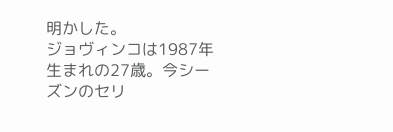明かした。
ジョヴィンコは1987年生まれの27歳。今シーズンのセリ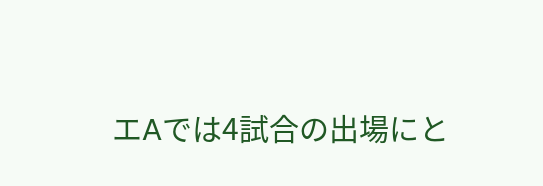エAでは4試合の出場にと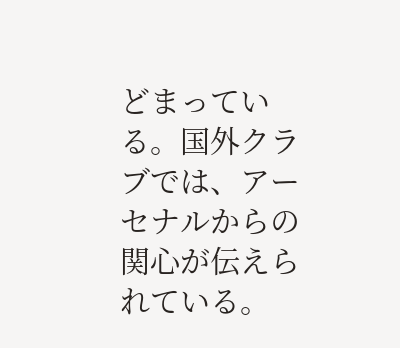どまっている。国外クラブでは、アーセナルからの関心が伝えられている。